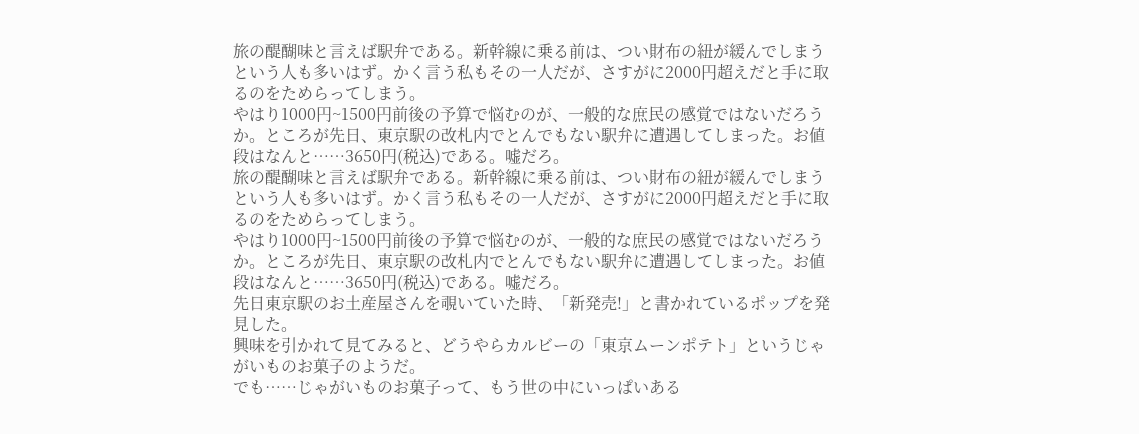旅の醍醐味と言えば駅弁である。新幹線に乗る前は、つい財布の紐が緩んでしまうという人も多いはず。かく言う私もその一人だが、さすがに2000円超えだと手に取るのをためらってしまう。
やはり1000円~1500円前後の予算で悩むのが、一般的な庶民の感覚ではないだろうか。ところが先日、東京駅の改札内でとんでもない駅弁に遭遇してしまった。お値段はなんと……3650円(税込)である。嘘だろ。
旅の醍醐味と言えば駅弁である。新幹線に乗る前は、つい財布の紐が緩んでしまうという人も多いはず。かく言う私もその一人だが、さすがに2000円超えだと手に取るのをためらってしまう。
やはり1000円~1500円前後の予算で悩むのが、一般的な庶民の感覚ではないだろうか。ところが先日、東京駅の改札内でとんでもない駅弁に遭遇してしまった。お値段はなんと……3650円(税込)である。嘘だろ。
先日東京駅のお土産屋さんを覗いていた時、「新発売!」と書かれているポップを発見した。
興味を引かれて見てみると、どうやらカルビーの「東京ムーンポテト」というじゃがいものお菓子のようだ。
でも……じゃがいものお菓子って、もう世の中にいっぱいある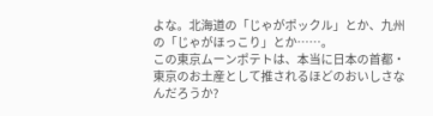よな。北海道の「じゃがポックル」とか、九州の「じゃがほっこり」とか……。
この東京ムーンポテトは、本当に日本の首都・東京のお土産として推されるほどのおいしさなんだろうか?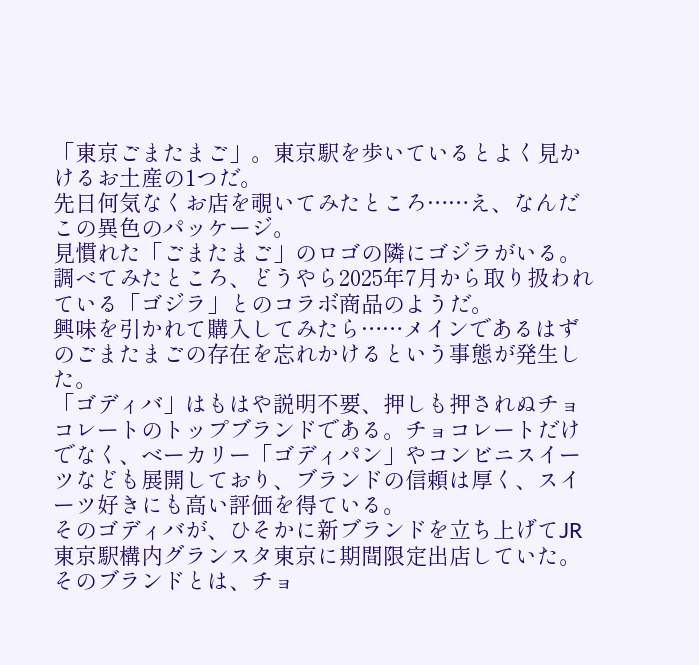「東京ごまたまご」。東京駅を歩いているとよく見かけるお土産の1つだ。
先日何気なくお店を覗いてみたところ……え、なんだこの異色のパッケージ。
見慣れた「ごまたまご」のロゴの隣にゴジラがいる。調べてみたところ、どうやら2025年7月から取り扱われている「ゴジラ」とのコラボ商品のようだ。
興味を引かれて購入してみたら……メインであるはずのごまたまごの存在を忘れかけるという事態が発生した。
「ゴディバ」はもはや説明不要、押しも押されぬチョコレートのトップブランドである。チョコレートだけでなく、ベーカリー「ゴディパン」やコンビニスイーツなども展開しており、ブランドの信頼は厚く、スイーツ好きにも高い評価を得ている。
そのゴディバが、ひそかに新ブランドを立ち上げてJR東京駅構内グランスタ東京に期間限定出店していた。そのブランドとは、チョ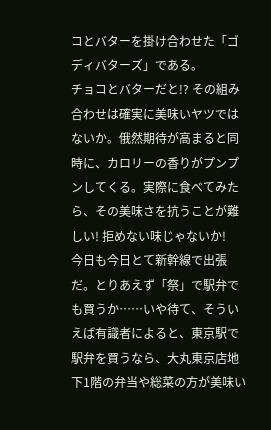コとバターを掛け合わせた「ゴディバターズ」である。
チョコとバターだと!? その組み合わせは確実に美味いヤツではないか。俄然期待が高まると同時に、カロリーの香りがプンプンしてくる。実際に食べてみたら、その美味さを抗うことが難しい! 拒めない味じゃないか!
今日も今日とて新幹線で出張だ。とりあえず「祭」で駅弁でも買うか……いや待て、そういえば有識者によると、東京駅で駅弁を買うなら、大丸東京店地下1階の弁当や総菜の方が美味い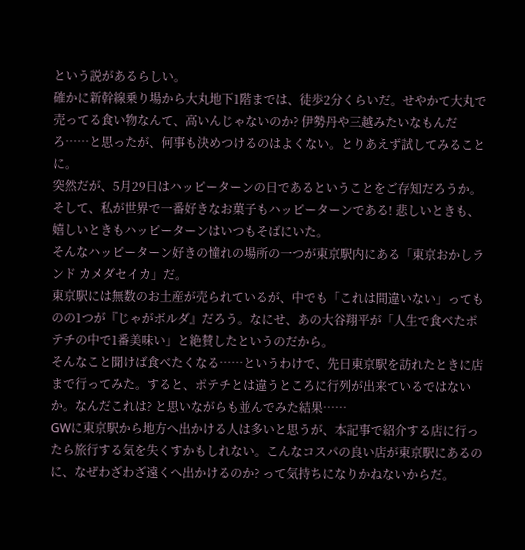という説があるらしい。
確かに新幹線乗り場から大丸地下1階までは、徒歩2分くらいだ。せやかて大丸で売ってる食い物なんて、高いんじゃないのか? 伊勢丹や三越みたいなもんだろ……と思ったが、何事も決めつけるのはよくない。とりあえず試してみることに。
突然だが、5月29日はハッピーターンの日であるということをご存知だろうか。
そして、私が世界で一番好きなお菓子もハッピーターンである! 悲しいときも、嬉しいときもハッピーターンはいつもそばにいた。
そんなハッピーターン好きの憧れの場所の一つが東京駅内にある「東京おかしランド カメダセイカ」だ。
東京駅には無数のお土産が売られているが、中でも「これは間違いない」ってものの1つが『じゃがボルダ』だろう。なにせ、あの大谷翔平が「人生で食べたポテチの中で1番美味い」と絶賛したというのだから。
そんなこと聞けば食べたくなる……というわけで、先日東京駅を訪れたときに店まで行ってみた。すると、ポテチとは違うところに行列が出来ているではないか。なんだこれは? と思いながらも並んでみた結果……
GWに東京駅から地方へ出かける人は多いと思うが、本記事で紹介する店に行ったら旅行する気を失くすかもしれない。こんなコスパの良い店が東京駅にあるのに、なぜわざわざ遠くへ出かけるのか? って気持ちになりかねないからだ。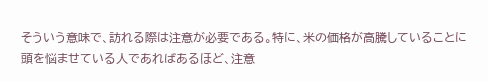そういう意味で、訪れる際は注意が必要である。特に、米の価格が高騰していることに頭を悩ませている人であればあるほど、注意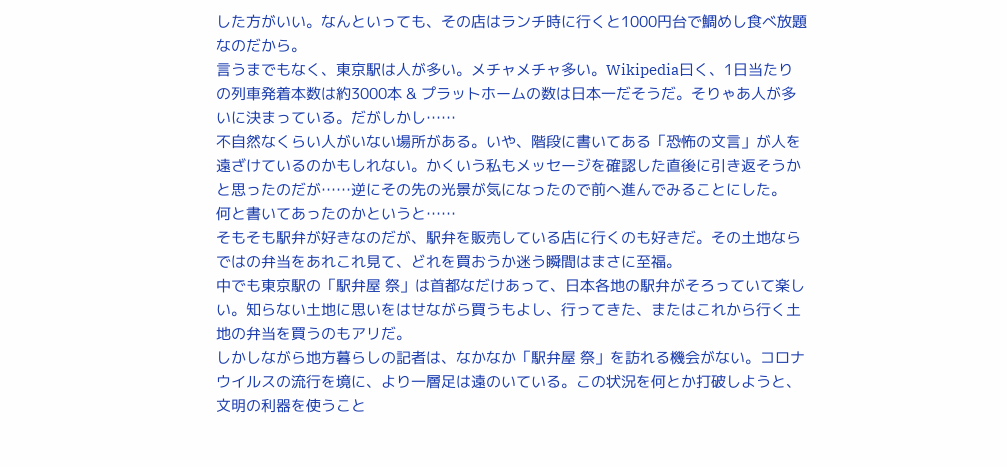した方がいい。なんといっても、その店はランチ時に行くと1000円台で鯛めし食べ放題なのだから。
言うまでもなく、東京駅は人が多い。メチャメチャ多い。Wikipedia曰く、1日当たりの列車発着本数は約3000本 & プラットホームの数は日本一だそうだ。そりゃあ人が多いに決まっている。だがしかし……
不自然なくらい人がいない場所がある。いや、階段に書いてある「恐怖の文言」が人を遠ざけているのかもしれない。かくいう私もメッセージを確認した直後に引き返そうかと思ったのだが……逆にその先の光景が気になったので前へ進んでみることにした。
何と書いてあったのかというと……
そもそも駅弁が好きなのだが、駅弁を販売している店に行くのも好きだ。その土地ならではの弁当をあれこれ見て、どれを買おうか迷う瞬間はまさに至福。
中でも東京駅の「駅弁屋 祭」は首都なだけあって、日本各地の駅弁がそろっていて楽しい。知らない土地に思いをはせながら買うもよし、行ってきた、またはこれから行く土地の弁当を買うのもアリだ。
しかしながら地方暮らしの記者は、なかなか「駅弁屋 祭」を訪れる機会がない。コロナウイルスの流行を境に、より一層足は遠のいている。この状況を何とか打破しようと、文明の利器を使うこと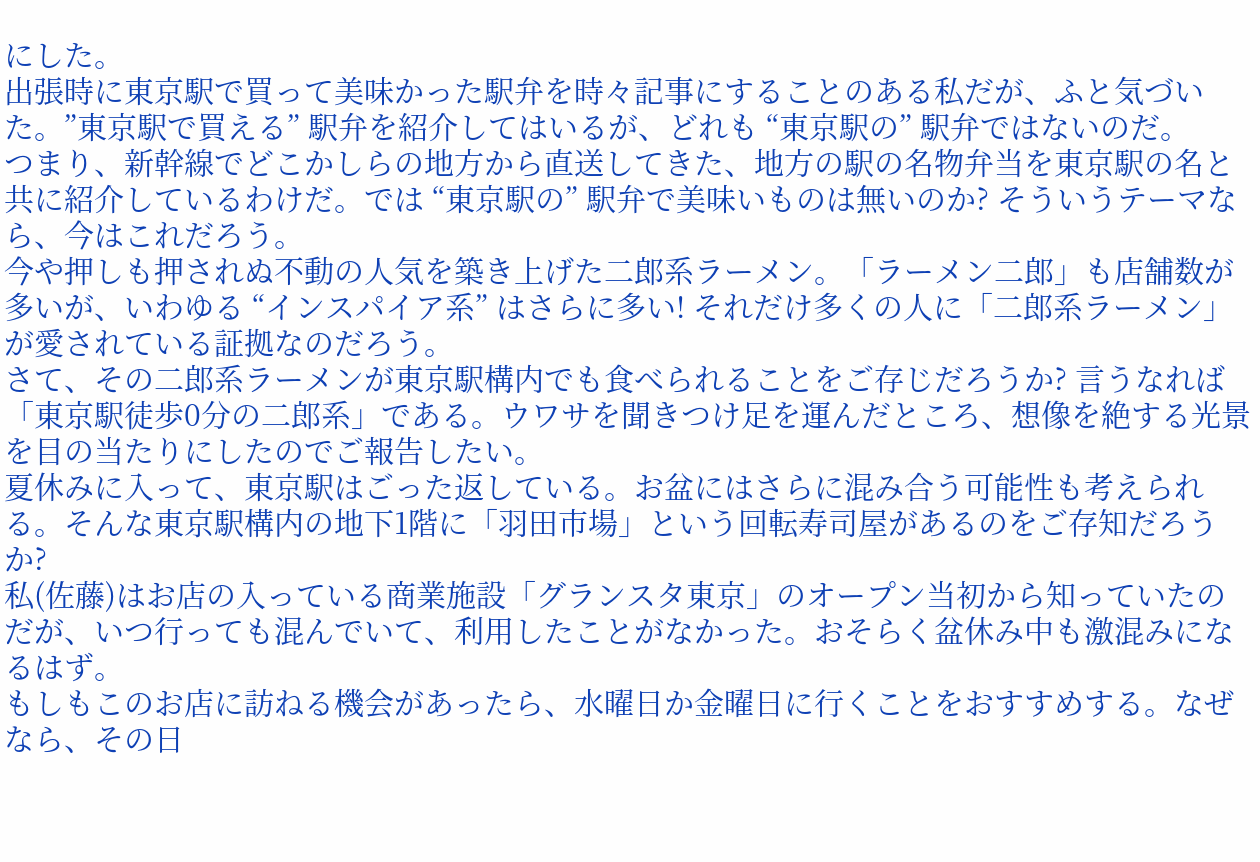にした。
出張時に東京駅で買って美味かった駅弁を時々記事にすることのある私だが、ふと気づいた。”東京駅で買える” 駅弁を紹介してはいるが、どれも “東京駅の” 駅弁ではないのだ。
つまり、新幹線でどこかしらの地方から直送してきた、地方の駅の名物弁当を東京駅の名と共に紹介しているわけだ。では “東京駅の” 駅弁で美味いものは無いのか? そういうテーマなら、今はこれだろう。
今や押しも押されぬ不動の人気を築き上げた二郎系ラーメン。「ラーメン二郎」も店舗数が多いが、いわゆる “インスパイア系” はさらに多い! それだけ多くの人に「二郎系ラーメン」が愛されている証拠なのだろう。
さて、その二郎系ラーメンが東京駅構内でも食べられることをご存じだろうか? 言うなれば「東京駅徒歩0分の二郎系」である。ウワサを聞きつけ足を運んだところ、想像を絶する光景を目の当たりにしたのでご報告したい。
夏休みに入って、東京駅はごった返している。お盆にはさらに混み合う可能性も考えられる。そんな東京駅構内の地下1階に「羽田市場」という回転寿司屋があるのをご存知だろうか?
私(佐藤)はお店の入っている商業施設「グランスタ東京」のオープン当初から知っていたのだが、いつ行っても混んでいて、利用したことがなかった。おそらく盆休み中も激混みになるはず。
もしもこのお店に訪ねる機会があったら、水曜日か金曜日に行くことをおすすめする。なぜなら、その日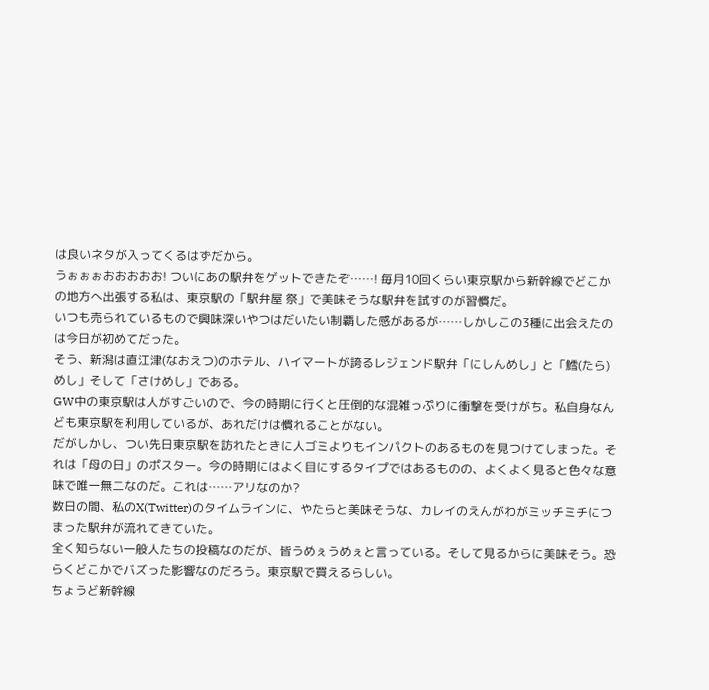は良いネタが入ってくるはずだから。
うぉぉぉおおおおお! ついにあの駅弁をゲットできたぞ……! 毎月10回くらい東京駅から新幹線でどこかの地方へ出張する私は、東京駅の「駅弁屋 祭」で美味そうな駅弁を試すのが習慣だ。
いつも売られているもので興味深いやつはだいたい制覇した感があるが……しかしこの3種に出会えたのは今日が初めてだった。
そう、新潟は直江津(なおえつ)のホテル、ハイマートが誇るレジェンド駅弁「にしんめし」と「鱈(たら)めし」そして「さけめし」である。
GW中の東京駅は人がすごいので、今の時期に行くと圧倒的な混雑っぷりに衝撃を受けがち。私自身なんども東京駅を利用しているが、あれだけは慣れることがない。
だがしかし、つい先日東京駅を訪れたときに人ゴミよりもインパクトのあるものを見つけてしまった。それは「母の日」のポスター。今の時期にはよく目にするタイプではあるものの、よくよく見ると色々な意味で唯一無二なのだ。これは……アリなのか?
数日の間、私のX(Twitter)のタイムラインに、やたらと美味そうな、カレイのえんがわがミッチミチにつまった駅弁が流れてきていた。
全く知らない一般人たちの投稿なのだが、皆うめぇうめぇと言っている。そして見るからに美味そう。恐らくどこかでバズった影響なのだろう。東京駅で買えるらしい。
ちょうど新幹線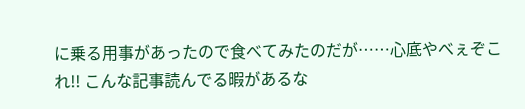に乗る用事があったので食べてみたのだが……心底やべぇぞこれ!! こんな記事読んでる暇があるな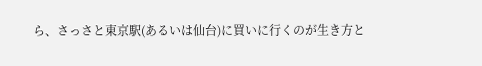ら、さっさと東京駅(あるいは仙台)に買いに行くのが生き方と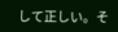して正しい。そ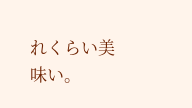れくらい美味い。